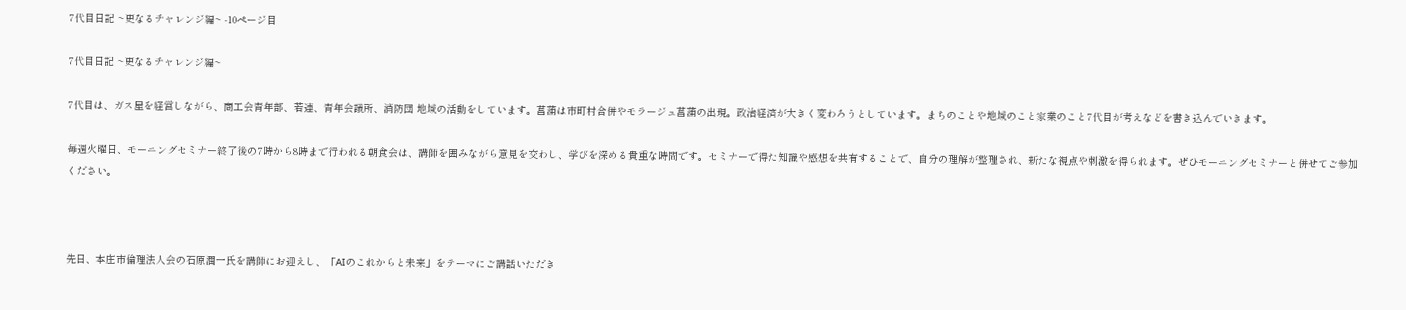7代目日記 ~更なるチャレンジ編~ -10ページ目

7代目日記 ~更なるチャレンジ編~

7代目は、ガス屋を経営しながら、商工会青年部、若連、青年会議所、消防団 地域の活動をしています。菖蒲は市町村合併やモラージュ菖蒲の出現。政治経済が大きく変わろうとしています。まちのことや地域のこと家業のこと7代目が考えなどを書き込んでいきます。

毎週火曜日、モーニングセミナー終了後の7時から8時まで行われる朝食会は、講師を囲みながら意見を交わし、学びを深める貴重な時間です。セミナーで得た知識や感想を共有することで、自分の理解が整理され、新たな視点や刺激を得られます。ぜひモーニングセミナーと併せてご参加ください。



先日、本庄市倫理法人会の石原潤一氏を講師にお迎えし、「AIのこれからと未来」をテーマにご講話いただき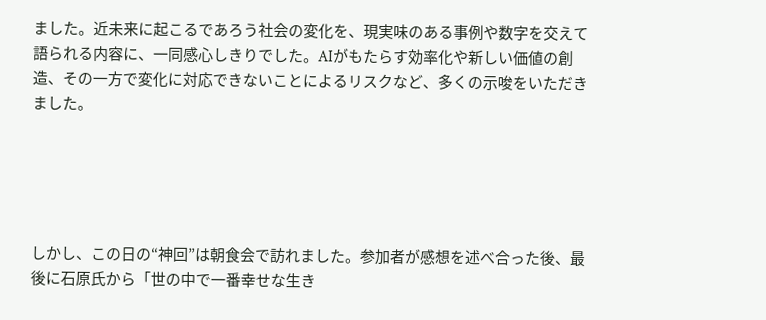ました。近未来に起こるであろう社会の変化を、現実味のある事例や数字を交えて語られる内容に、一同感心しきりでした。AIがもたらす効率化や新しい価値の創造、その一方で変化に対応できないことによるリスクなど、多くの示唆をいただきました。





しかし、この日の“神回”は朝食会で訪れました。参加者が感想を述べ合った後、最後に石原氏から「世の中で一番幸せな生き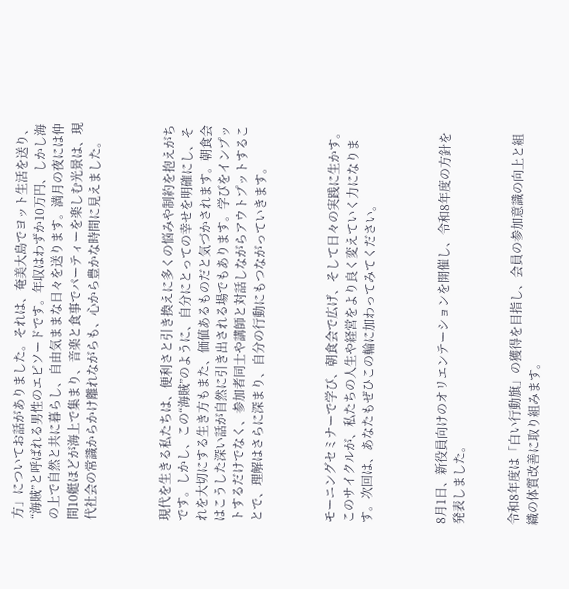方」についてお話がありました。それは、奄美大島でヨット生活を送り、“海賊”と呼ばれる男性のエピソードです。年収はわずか10万円、しかし海の上で自然と共に暮らし、自由気ままな日々を送ります。満月の夜には仲間10艇ほどが海上で集まり、音楽と食事でパーティーを楽しむ光景は、現代社会の常識からかけ離れながらも、心から豊かな時間に見えました。



現代を生きる私たちは、便利さと引き換えに多くの悩みや制約を抱えがちです。しかし、この“海賊”のように、自分にとっての幸せを明確にし、それを大切にする生き方もまた、価値あるものだと気づかされます。朝食会はこうした深い話が自然に引き出される場でもあります。学びをインプットするだけでなく、参加者同士や講師と対話しながらアウトプットすることで、理解はさらに深まり、自分の行動にもつながっていきます。



モーニングセミナーで学び、朝食会で広げ、そして日々の実践に生かす。このサイクルが、私たちの人生や経営をより良く変えていく力になります。次回は、あなたもぜひこの輪に加わってみてください。



8月1日、新役員向けのオリエンテーションを開催し、令和8年度の方針を発表しました。


令和8年度は「白い行動旗」の獲得を目指し、会員の参加意識の向上と組織の体質改善に取り組みます。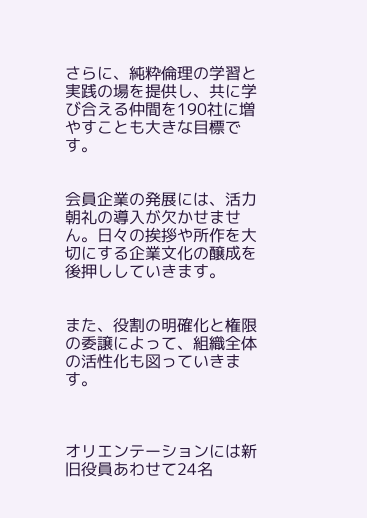さらに、純粋倫理の学習と実践の場を提供し、共に学び合える仲間を190社に増やすことも大きな目標です。


会員企業の発展には、活力朝礼の導入が欠かせません。日々の挨拶や所作を大切にする企業文化の醸成を後押ししていきます。


また、役割の明確化と権限の委譲によって、組織全体の活性化も図っていきます。



オリエンテーションには新旧役員あわせて24名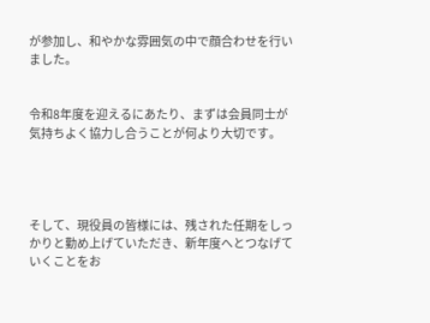が参加し、和やかな雰囲気の中で顔合わせを行いました。


令和8年度を迎えるにあたり、まずは会員同士が気持ちよく協力し合うことが何より大切です。




そして、現役員の皆様には、残された任期をしっかりと勤め上げていただき、新年度へとつなげていくことをお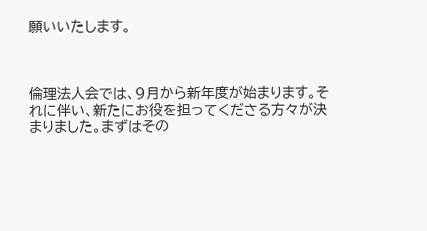願いいたします。



倫理法人会では、9月から新年度が始まります。それに伴い、新たにお役を担ってくださる方々が決まりました。まずはその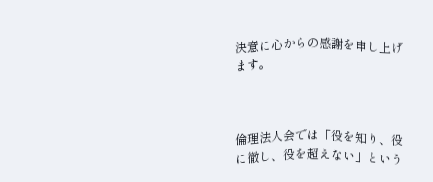決意に心からの感謝を申し上げます。



倫理法人会では「役を知り、役に徹し、役を超えない」という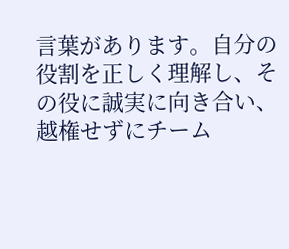言葉があります。自分の役割を正しく理解し、その役に誠実に向き合い、越権せずにチーム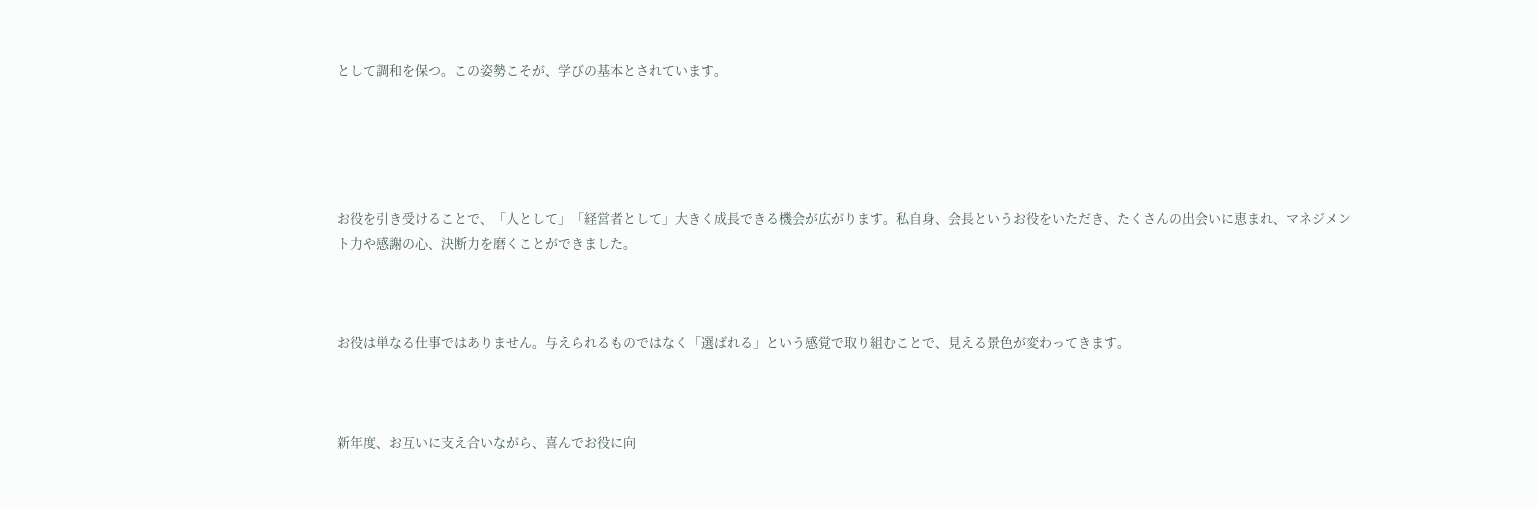として調和を保つ。この姿勢こそが、学びの基本とされています。





お役を引き受けることで、「人として」「経営者として」大きく成長できる機会が広がります。私自身、会長というお役をいただき、たくさんの出会いに恵まれ、マネジメント力や感謝の心、決断力を磨くことができました。



お役は単なる仕事ではありません。与えられるものではなく「選ばれる」という感覚で取り組むことで、見える景色が変わってきます。



新年度、お互いに支え合いながら、喜んでお役に向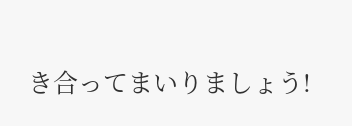き合ってまいりましょう!